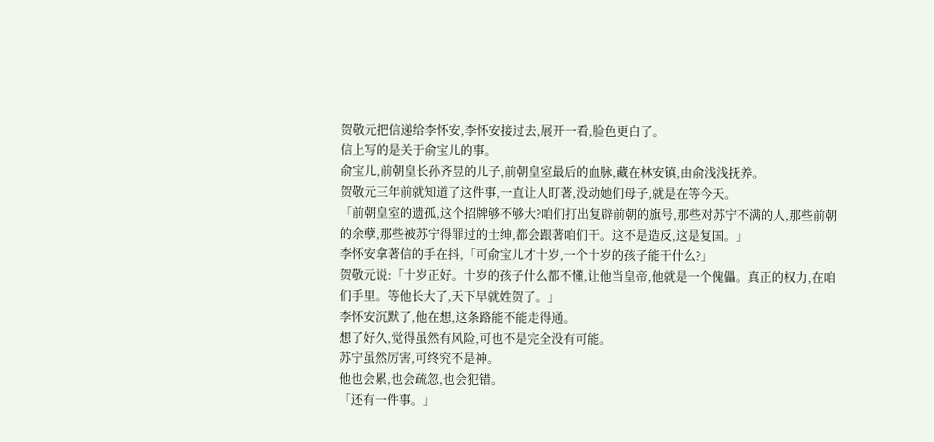贺敬元把信递给李怀安,李怀安接过去,展开一看,脸色更白了。
信上写的是关于俞宝儿的事。
俞宝儿,前朝皇长孙齐昱的儿子,前朝皇室最后的血脉,藏在林安镇,由俞浅浅抚养。
贺敬元三年前就知道了这件事,一直让人盯著,没动她们母子,就是在等今天。
「前朝皇室的遗孤,这个招牌够不够大?咱们打出复辟前朝的旗号,那些对苏宁不满的人,那些前朝的余孽,那些被苏宁得罪过的士绅,都会跟著咱们干。这不是造反,这是复国。」
李怀安拿著信的手在抖,「可俞宝儿才十岁,一个十岁的孩子能干什么?」
贺敬元说:「十岁正好。十岁的孩子什么都不懂,让他当皇帝,他就是一个傀儡。真正的权力,在咱们手里。等他长大了,天下早就姓贺了。」
李怀安沉默了,他在想,这条路能不能走得通。
想了好久,觉得虽然有风险,可也不是完全没有可能。
苏宁虽然厉害,可终究不是神。
他也会累,也会疏忽,也会犯错。
「还有一件事。」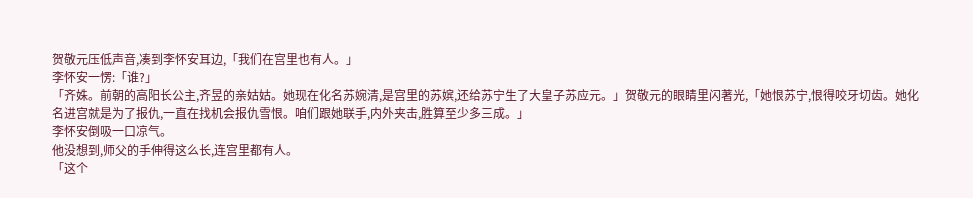贺敬元压低声音,凑到李怀安耳边,「我们在宫里也有人。」
李怀安一愣:「谁?」
「齐姝。前朝的高阳长公主,齐昱的亲姑姑。她现在化名苏婉清,是宫里的苏嫔,还给苏宁生了大皇子苏应元。」贺敬元的眼睛里闪著光,「她恨苏宁,恨得咬牙切齿。她化名进宫就是为了报仇,一直在找机会报仇雪恨。咱们跟她联手,内外夹击,胜算至少多三成。」
李怀安倒吸一口凉气。
他没想到,师父的手伸得这么长,连宫里都有人。
「这个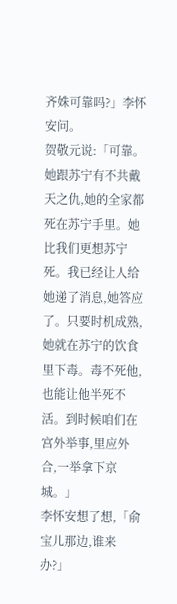齐姝可靠吗?」李怀安问。
贺敬元说:「可靠。她跟苏宁有不共戴天之仇,她的全家都死在苏宁手里。她比我们更想苏宁死。我已经让人给她递了消息,她答应了。只要时机成熟,她就在苏宁的饮食里下毒。毒不死他,也能让他半死不活。到时候咱们在宫外举事,里应外合,一举拿下京城。」
李怀安想了想,「俞宝儿那边,谁来办?」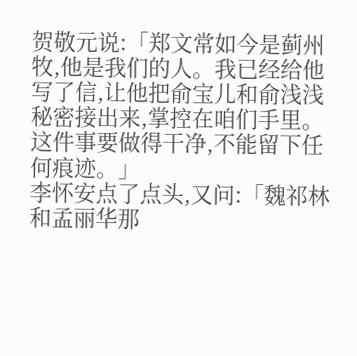贺敬元说:「郑文常如今是蓟州牧,他是我们的人。我已经给他写了信,让他把俞宝儿和俞浅浅秘密接出来,掌控在咱们手里。这件事要做得干净,不能留下任何痕迹。」
李怀安点了点头,又问:「魏祁林和孟丽华那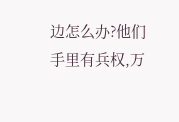边怎么办?他们手里有兵权,万